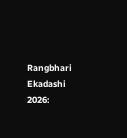Rangbhari Ekadashi 2026: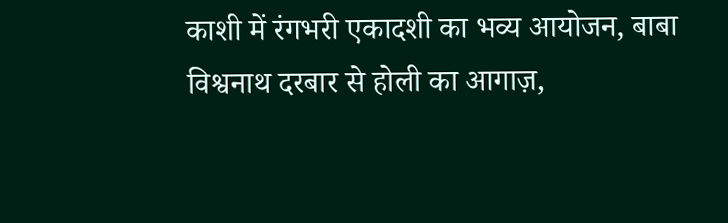काशी में रंगभरी एकादशी का भव्य आयोजन, बाबा विश्वनाथ दरबार से होली का आगाज़,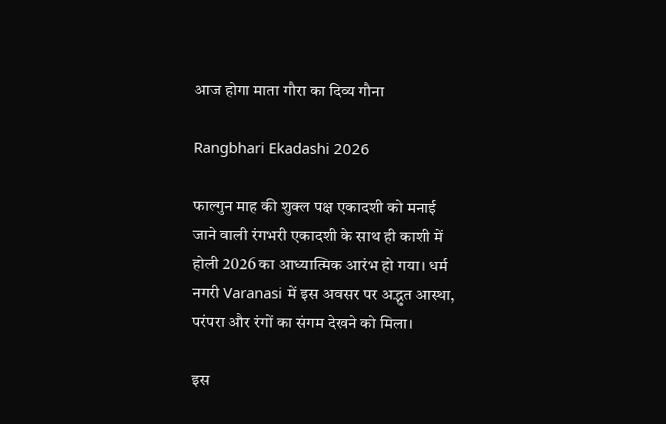आज होगा माता गौरा का दिव्य गौना

Rangbhari Ekadashi 2026

फाल्गुन माह की शुक्ल पक्ष एकादशी को मनाई जाने वाली रंगभरी एकादशी के साथ ही काशी में होली 2026 का आध्यात्मिक आरंभ हो गया। धर्म नगरी Varanasi में इस अवसर पर अद्भुत आस्था, परंपरा और रंगों का संगम देखने को मिला।

इस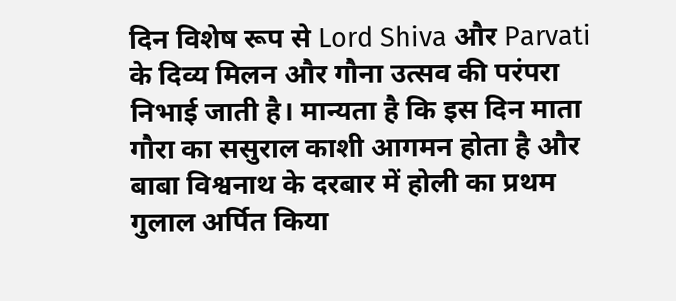दिन विशेष रूप से Lord Shiva और Parvati के दिव्य मिलन और गौना उत्सव की परंपरा निभाई जाती है। मान्यता है कि इस दिन माता गौरा का ससुराल काशी आगमन होता है और बाबा विश्वनाथ के दरबार में होली का प्रथम गुलाल अर्पित किया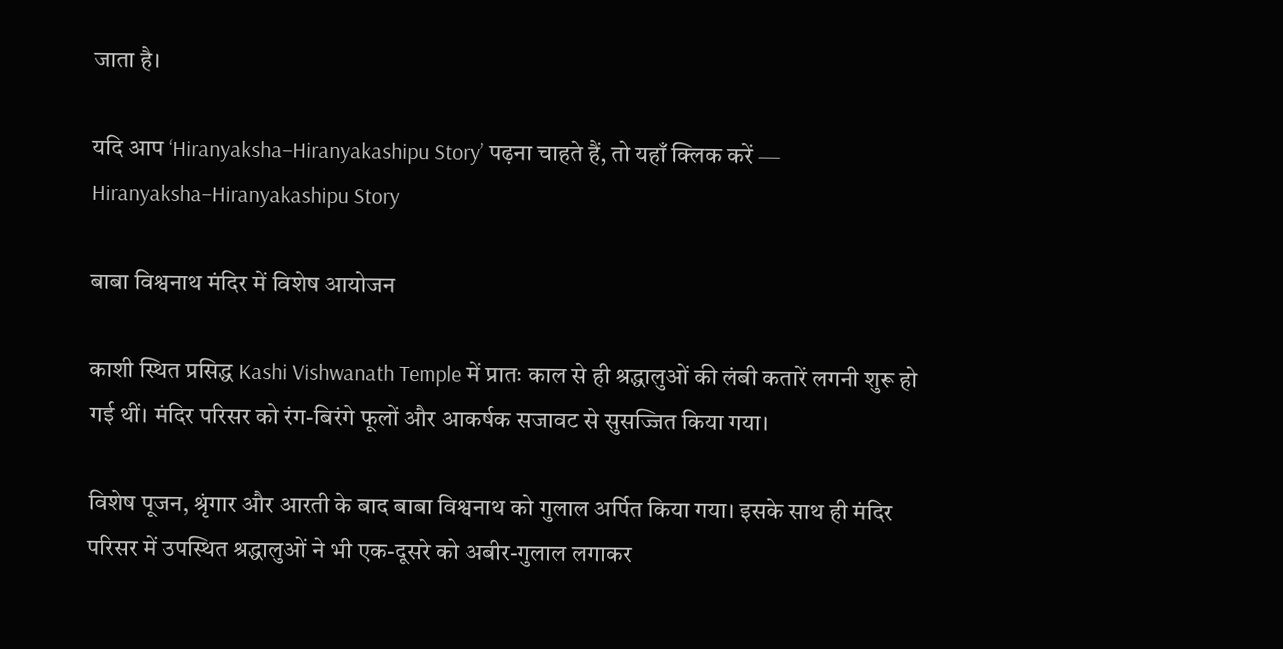जाता है।

यदि आप ‘Hiranyaksha–Hiranyakashipu Story’ पढ़ना चाहते हैं, तो यहाँ क्लिक करें —  Hiranyaksha–Hiranyakashipu Story

बाबा विश्वनाथ मंदिर में विशेष आयोजन

काशी स्थित प्रसिद्ध Kashi Vishwanath Temple में प्रातः काल से ही श्रद्धालुओं की लंबी कतारें लगनी शुरू हो गई थीं। मंदिर परिसर को रंग-बिरंगे फूलों और आकर्षक सजावट से सुसज्जित किया गया।

विशेष पूजन, श्रृंगार और आरती के बाद बाबा विश्वनाथ को गुलाल अर्पित किया गया। इसके साथ ही मंदिर परिसर में उपस्थित श्रद्धालुओं ने भी एक-दूसरे को अबीर-गुलाल लगाकर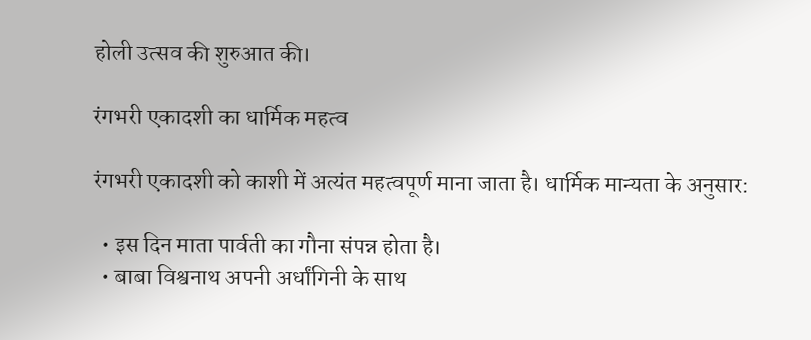होली उत्सव की शुरुआत की।

रंगभरी एकादशी का धार्मिक महत्व

रंगभरी एकादशी को काशी में अत्यंत महत्वपूर्ण माना जाता है। धार्मिक मान्यता के अनुसार:

  • इस दिन माता पार्वती का गौना संपन्न होता है।
  • बाबा विश्वनाथ अपनी अर्धांगिनी के साथ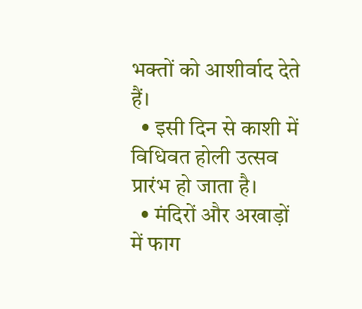भक्तों को आशीर्वाद देते हैं।
  • इसी दिन से काशी में विधिवत होली उत्सव प्रारंभ हो जाता है।
  • मंदिरों और अखाड़ों में फाग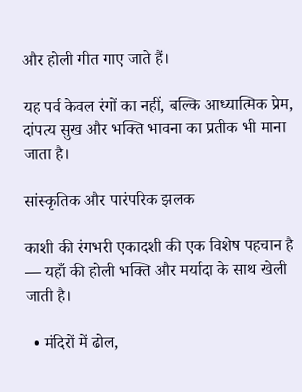और होली गीत गाए जाते हैं।

यह पर्व केवल रंगों का नहीं, बल्कि आध्यात्मिक प्रेम, दांपत्य सुख और भक्ति भावना का प्रतीक भी माना जाता है।

सांस्कृतिक और पारंपरिक झलक

काशी की रंगभरी एकादशी की एक विशेष पहचान है — यहाँ की होली भक्ति और मर्यादा के साथ खेली जाती है।

  • मंदिरों में ढोल,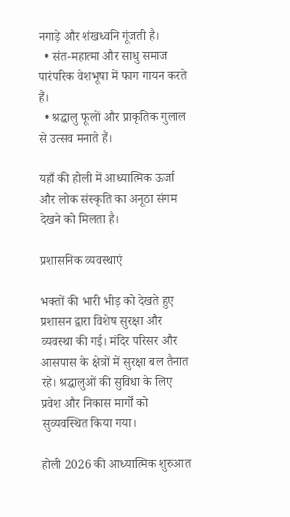नगाड़े और शंखध्वनि गूंजती है।
  • संत-महात्मा और साधु समाज पारंपरिक वेशभूषा में फाग गायन करते हैं।
  • श्रद्धालु फूलों और प्राकृतिक गुलाल से उत्सव मनाते हैं।

यहाँ की होली में आध्यात्मिक ऊर्जा और लोक संस्कृति का अनूठा संगम देखने को मिलता है।

प्रशासनिक व्यवस्थाएं

भक्तों की भारी भीड़ को देखते हुए प्रशासन द्वारा विशेष सुरक्षा और व्यवस्था की गई। मंदिर परिसर और आसपास के क्षेत्रों में सुरक्षा बल तैनात रहे। श्रद्धालुओं की सुविधा के लिए प्रवेश और निकास मार्गों को सुव्यवस्थित किया गया।

होली 2026 की आध्यात्मिक शुरुआत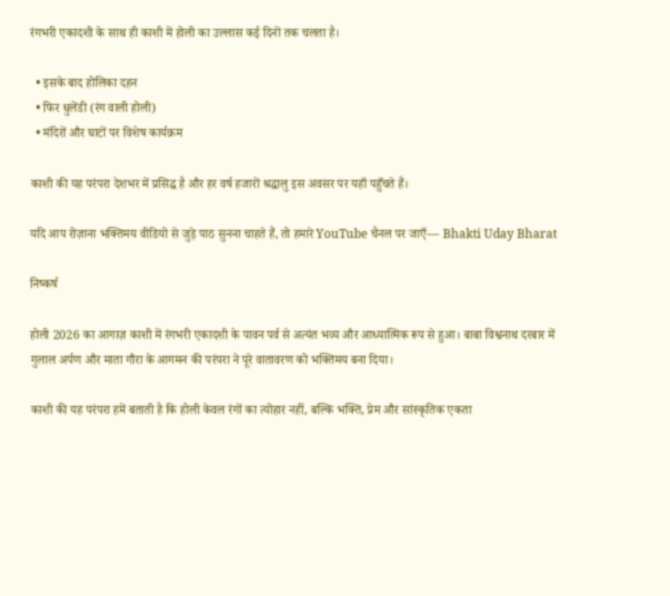रंगभरी एकादशी के साथ ही काशी में होली का उल्लास कई दिनों तक चलता है।

  • इसके बाद होलिका दहन
  • फिर धुलेंडी (रंग वाली होली)
  • मंदिरों और घाटों पर विशेष कार्यक्रम

काशी की यह परंपरा देशभर में प्रसिद्ध है और हर वर्ष हजारों श्रद्धालु इस अवसर पर यहाँ पहुँचते हैं।

यदि आप रोज़ाना भक्तिमय वीडियो से जुड़े पाठ सुनना चाहते हैं, तो हमारे YouTube चैनल पर जाएँ— Bhakti Uday Bharat

निष्कर्ष

होली 2026 का आगाज़ काशी में रंगभरी एकादशी के पावन पर्व से अत्यंत भव्य और आध्यात्मिक रूप से हुआ। बाबा विश्वनाथ दरबार में गुलाल अर्पण और माता गौरा के आगमन की परंपरा ने पूरे वातावरण को भक्तिमय बना दिया।

काशी की यह परंपरा हमें बताती है कि होली केवल रंगों का त्योहार नहीं, बल्कि भक्ति, प्रेम और सांस्कृतिक एकता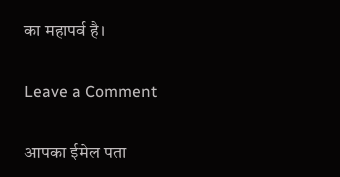का महापर्व है।

Leave a Comment

आपका ईमेल पता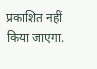प्रकाशित नहीं किया जाएगा.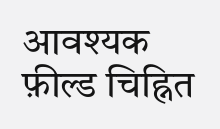आवश्यक फ़ील्ड चिह्नित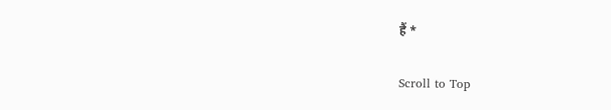हैं *

Scroll to Top